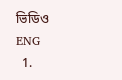ভিডিও ENG
  1.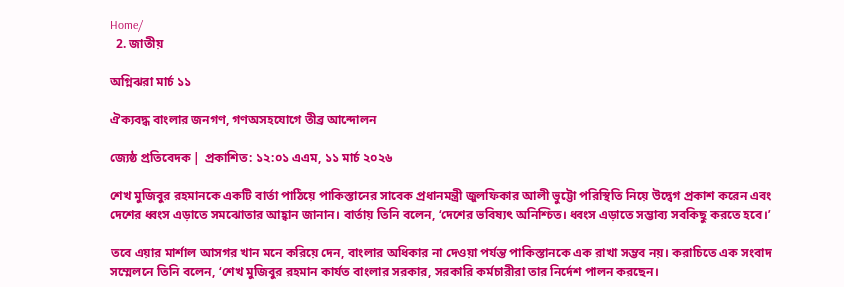Home/
  2. জাতীয়

অগ্নিঝরা মার্চ ১১

ঐক্যবদ্ধ বাংলার জনগণ, গণঅসহযোগে তীব্র আন্দোলন

জ্যেষ্ঠ প্রতিবেদক | প্রকাশিত: ১২:০১ এএম, ১১ মার্চ ২০২৬

শেখ মুজিবুর রহমানকে একটি বার্তা পাঠিয়ে পাকিস্তানের সাবেক প্রধানমন্ত্রী জুলফিকার আলী ভুট্টো পরিস্থিতি নিয়ে উদ্বেগ প্রকাশ করেন এবং দেশের ধ্বংস এড়াতে সমঝোতার আহ্বান জানান। বার্তায় তিনি বলেন, ‘দেশের ভবিষ্যৎ অনিশ্চিত। ধ্বংস এড়াতে সম্ভাব্য সবকিছু করতে হবে।’

তবে এয়ার মার্শাল আসগর খান মনে করিয়ে দেন, বাংলার অধিকার না দেওয়া পর্যন্ত পাকিস্তানকে এক রাখা সম্ভব নয়। করাচিতে এক সংবাদ সম্মেলনে তিনি বলেন, ‘শেখ মুজিবুর রহমান কার্যত বাংলার সরকার, সরকারি কর্মচারীরা তার নির্দেশ পালন করছেন।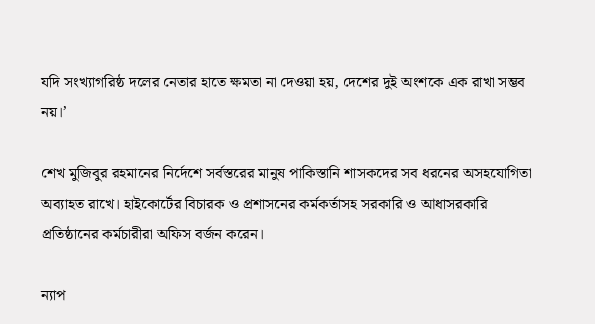যদি সংখ্যাগরিষ্ঠ দলের নেতার হাতে ক্ষমতা না দেওয়া হয়, দেশের দুই অংশকে এক রাখা সম্ভব নয়।’

শেখ মুজিবুর রহমানের নির্দেশে সর্বস্তরের মানুষ পাকিস্তানি শাসকদের সব ধরনের অসহযোগিতা অব্যাহত রাখে। হাইকোর্টের বিচারক ও প্রশাসনের কর্মকর্তাসহ সরকারি ও আধাসরকারি প্রতিষ্ঠানের কর্মচারীরা অফিস বর্জন করেন।

ন্যাপ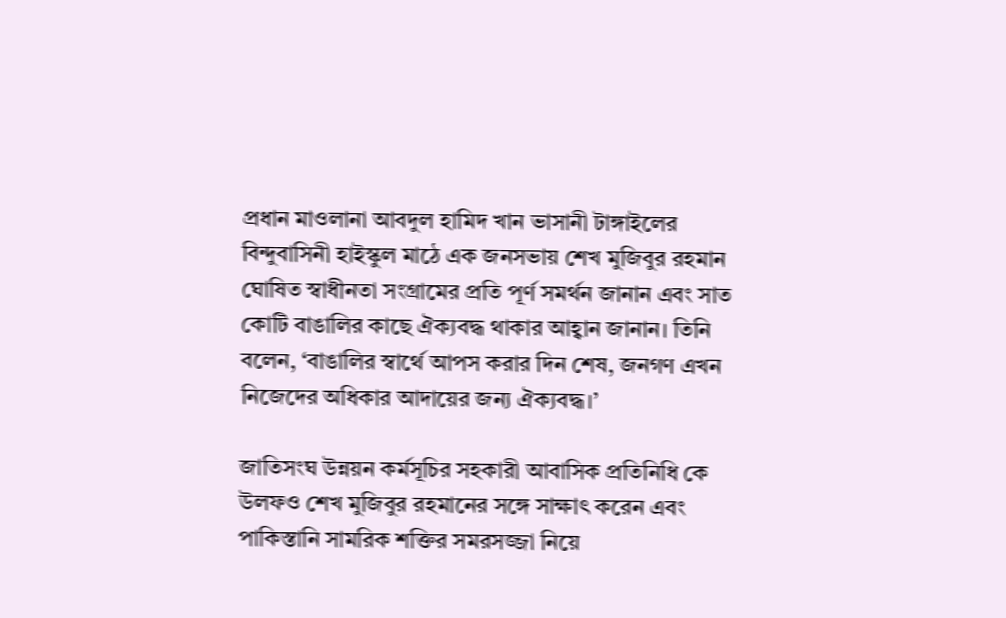প্রধান মাওলানা আবদুল হামিদ খান ভাসানী টাঙ্গাইলের বিন্দুবাসিনী হাইস্কুল মাঠে এক জনসভায় শেখ মুজিবুর রহমান ঘোষিত স্বাধীনতা সংগ্রামের প্রতি পূর্ণ সমর্থন জানান এবং সাত কোটি বাঙালির কাছে ঐক্যবদ্ধ থাকার আহ্বান জানান। তিনি বলেন, ‘বাঙালির স্বার্থে আপস করার দিন শেষ, জনগণ এখন নিজেদের অধিকার আদায়ের জন্য ঐক্যবদ্ধ।’

জাতিসংঘ উন্নয়ন কর্মসূচির সহকারী আবাসিক প্রতিনিধি কে উলফও শেখ মুজিবুর রহমানের সঙ্গে সাক্ষাৎ করেন এবং পাকিস্তানি সামরিক শক্তির সমরসজ্জা নিয়ে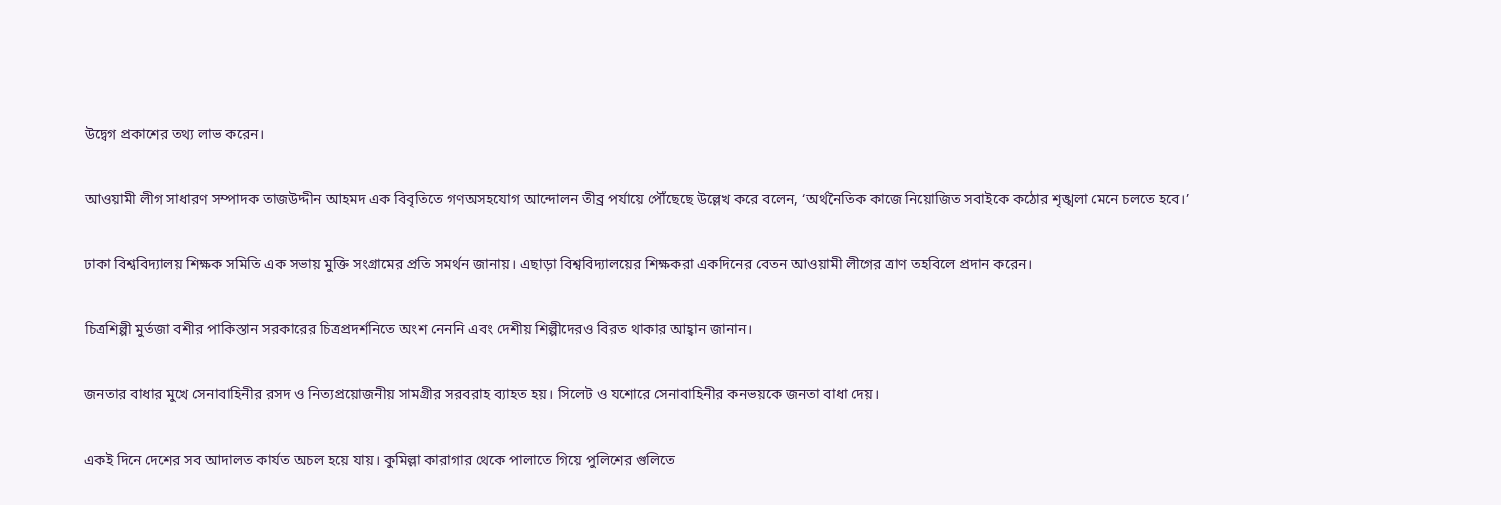উদ্বেগ প্রকাশের তথ্য লাভ করেন।

আওয়ামী লীগ সাধারণ সম্পাদক তাজউদ্দীন আহমদ এক বিবৃতিতে গণঅসহযোগ আন্দোলন তীব্র পর্যায়ে পৌঁছেছে উল্লেখ করে বলেন, ‘অর্থনৈতিক কাজে নিয়োজিত সবাইকে কঠোর শৃঙ্খলা মেনে চলতে হবে।’

ঢাকা বিশ্ববিদ্যালয় শিক্ষক সমিতি এক সভায় মুক্তি সংগ্রামের প্রতি সমর্থন জানায়। এছাড়া বিশ্ববিদ্যালয়ের শিক্ষকরা একদিনের বেতন আওয়ামী লীগের ত্রাণ তহবিলে প্রদান করেন।

চিত্রশিল্পী মুর্তজা বশীর পাকিস্তান সরকারের চিত্রপ্রদর্শনিতে অংশ নেননি এবং দেশীয় শিল্পীদেরও বিরত থাকার আহ্বান জানান।

জনতার বাধার মুখে সেনাবাহিনীর রসদ ও নিত্যপ্রয়োজনীয় সামগ্রীর সরবরাহ ব্যাহত হয়। সিলেট ও যশোরে সেনাবাহিনীর কনভয়কে জনতা বাধা দেয়।

একই দিনে দেশের সব আদালত কার্যত অচল হয়ে যায়। কুমিল্লা কারাগার থেকে পালাতে গিয়ে পুলিশের গুলিতে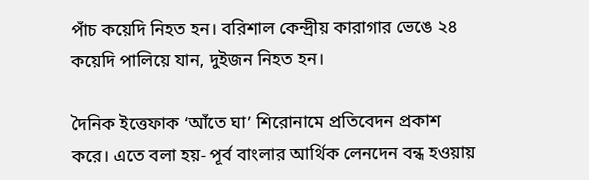পাঁচ কয়েদি নিহত হন। বরিশাল কেন্দ্রীয় কারাগার ভেঙে ২৪ কয়েদি পালিয়ে যান, দুইজন নিহত হন।

দৈনিক ইত্তেফাক ‘আঁতে ঘা’ শিরোনামে প্রতিবেদন প্রকাশ করে। এতে বলা হয়- পূর্ব বাংলার আর্থিক লেনদেন বন্ধ হওয়ায়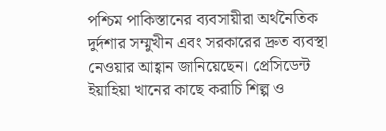পশ্চিম পাকিস্তানের ব্যবসায়ীরা অর্থনৈতিক দুর্দশার সম্মুখীন এবং সরকারের দ্রুত ব্যবস্থা নেওয়ার আহ্বান জানিয়েছেন। প্রেসিডেন্ট ইয়াহিয়া খানের কাছে করাচি শিল্প ও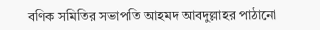বণিক সমিতির সভাপতি আহমদ আবদুল্লাহর পাঠানো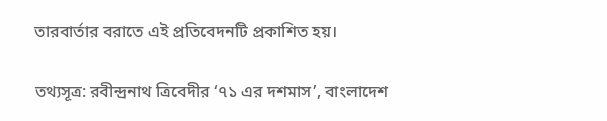তারবার্তার বরাতে এই প্রতিবেদনটি প্রকাশিত হয়।

তথ্যসূত্র: রবীন্দ্রনাথ ত্রিবেদীর ‘৭১ এর দশমাস’, বাংলাদেশ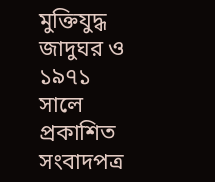মুক্তিযুদ্ধ জাদুঘর ও ১৯৭১ সালে প্রকাশিত সংবাদপত্র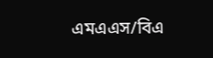এমএএস/বিএ